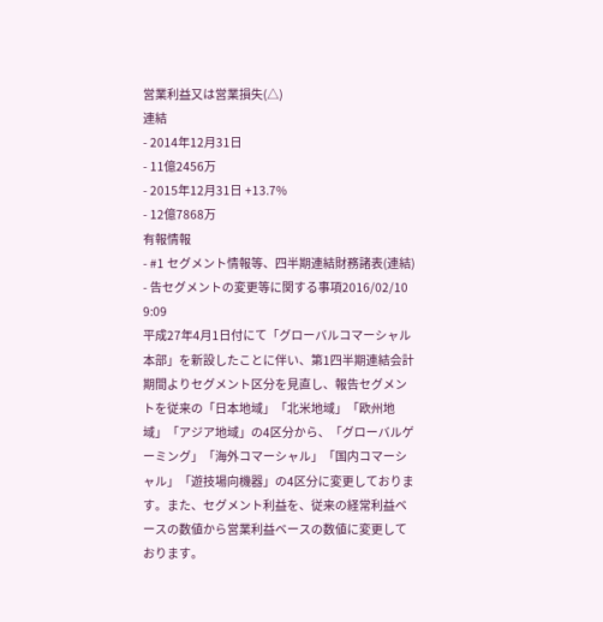営業利益又は営業損失(△)
連結
- 2014年12月31日
- 11億2456万
- 2015年12月31日 +13.7%
- 12億7868万
有報情報
- #1 セグメント情報等、四半期連結財務諸表(連結)
- 告セグメントの変更等に関する事項2016/02/10 9:09
平成27年4月1日付にて「グローバルコマーシャル本部」を新設したことに伴い、第1四半期連結会計期間よりセグメント区分を見直し、報告セグメントを従来の「日本地域」「北米地域」「欧州地域」「アジア地域」の4区分から、「グローバルゲーミング」「海外コマーシャル」「国内コマーシャル」「遊技場向機器」の4区分に変更しております。また、セグメント利益を、従来の経常利益ベースの数値から営業利益ベースの数値に変更しております。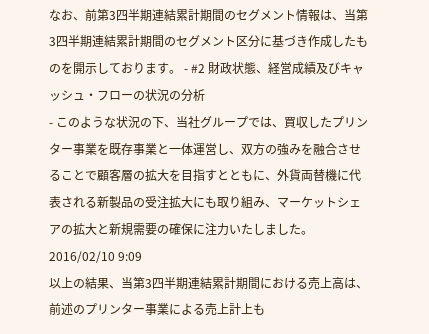なお、前第3四半期連結累計期間のセグメント情報は、当第3四半期連結累計期間のセグメント区分に基づき作成したものを開示しております。 - #2 財政状態、経営成績及びキャッシュ・フローの状況の分析
- このような状況の下、当社グループでは、買収したプリンター事業を既存事業と一体運営し、双方の強みを融合させることで顧客層の拡大を目指すとともに、外貨両替機に代表される新製品の受注拡大にも取り組み、マーケットシェアの拡大と新規需要の確保に注力いたしました。2016/02/10 9:09
以上の結果、当第3四半期連結累計期間における売上高は、前述のプリンター事業による売上計上も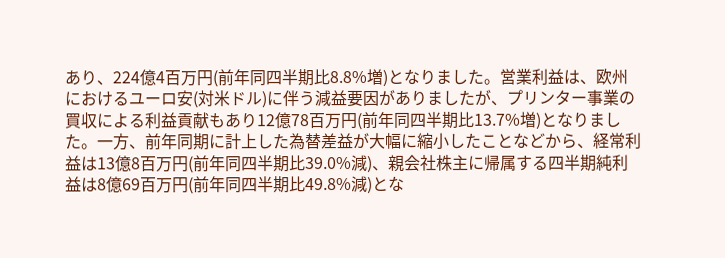あり、224億4百万円(前年同四半期比8.8%増)となりました。営業利益は、欧州におけるユーロ安(対米ドル)に伴う減益要因がありましたが、プリンター事業の買収による利益貢献もあり12億78百万円(前年同四半期比13.7%増)となりました。一方、前年同期に計上した為替差益が大幅に縮小したことなどから、経常利益は13億8百万円(前年同四半期比39.0%減)、親会社株主に帰属する四半期純利益は8億69百万円(前年同四半期比49.8%減)とな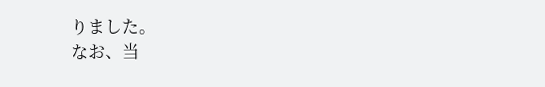りました。
なお、当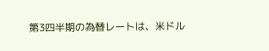第3四半期の為替レートは、米ドル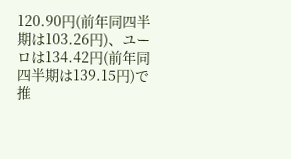120.90円(前年同四半期は103.26円)、ユーロは134.42円(前年同四半期は139.15円)で推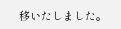移いたしました。